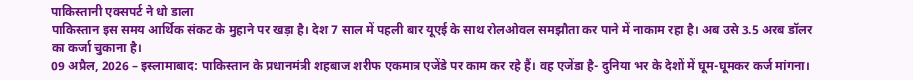पाकिस्तानी एक्सपर्ट ने धो डाला
पाकिस्तान इस समय आर्थिक संकट के मुहाने पर खड़ा है। देश 7 साल में पहली बार यूएई के साथ रोलओवल समझौता कर पाने में नाकाम रहा है। अब उसे 3.5 अरब डॉलर का कर्जा चुकाना है।
09 अप्रैल, 2026 – इस्लामाबाद: पाकिस्तान के प्रधानमंत्री शहबाज शरीफ एकमात्र एजेंडे पर काम कर रहे हैं। वह एजेंडा है- दुनिया भर के देशों में घूम-घूमकर कर्ज मांगना।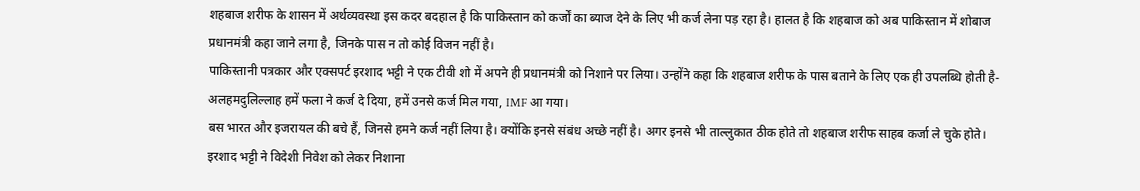शहबाज शरीफ के शासन में अर्थव्यवस्था इस कदर बदहाल है कि पाकिस्तान को कर्जों का ब्याज देने के लिए भी कर्ज लेना पड़ रहा है। हालत है कि शहबाज को अब पाकिस्तान में शोबाज प्रधानमंत्री कहा जाने लगा है, जिनके पास न तो कोई विजन नहीं है।
पाकिस्तानी पत्रकार और एक्सपर्ट इरशाद भट्टी ने एक टीवी शो में अपने ही प्रधानमंत्री को निशाने पर लिया। उन्होंने कहा कि शहबाज शरीफ के पास बताने के लिए एक ही उपलब्धि होती है- अलहमदुलिल्लाह हमें फला ने कर्ज दे दिया, हमें उनसे कर्ज मिल गया, IMF आ गया।
बस भारत और इजरायल की बचे हैं, जिनसे हमने कर्ज नहीं लिया है। क्योंकि इनसे संबंध अच्छे नहीं है। अगर इनसे भी ताल्लुकात ठीक होते तो शहबाज शरीफ साहब कर्जा ले चुके होते।
इरशाद भट्टी ने विदेशी निवेश को लेकर निशाना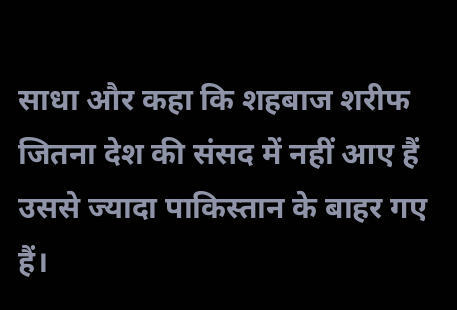साधा और कहा कि शहबाज शरीफ जितना देश की संसद में नहीं आए हैं उससे ज्यादा पाकिस्तान के बाहर गए हैं।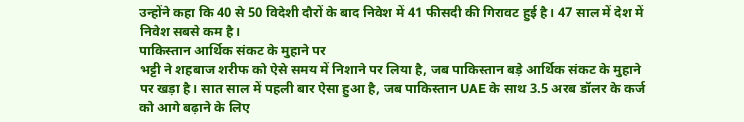उन्होंने कहा कि 40 से 50 विदेशी दौरों के बाद निवेश में 41 फीसदी की गिरावट हुई है। 47 साल में देश में निवेश सबसे कम है।
पाकिस्तान आर्थिक संकट के मुहाने पर
भट्टी ने शहबाज शरीफ को ऐसे समय में निशाने पर लिया है, जब पाकिस्तान बड़े आर्थिक संकट के मुहाने पर खड़ा है। सात साल में पहली बार ऐसा हुआ है, जब पाकिस्तान UAE के साथ 3.5 अरब डॉलर के कर्ज को आगे बढ़ाने के लिए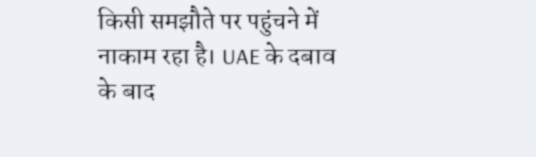किसी समझौते पर पहुंचने में नाकाम रहा है। UAE के दबाव के बाद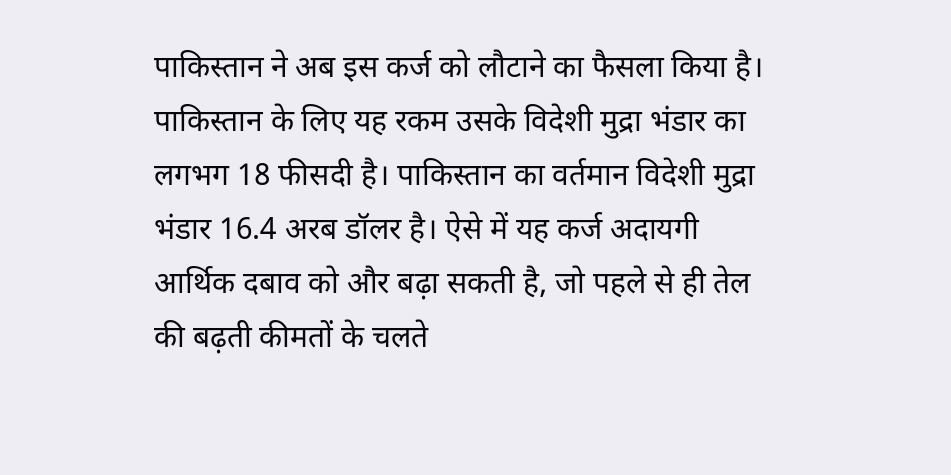पाकिस्तान ने अब इस कर्ज को लौटाने का फैसला किया है।
पाकिस्तान के लिए यह रकम उसके विदेशी मुद्रा भंडार का लगभग 18 फीसदी है। पाकिस्तान का वर्तमान विदेशी मुद्रा भंडार 16.4 अरब डॉलर है। ऐसे में यह कर्ज अदायगी आर्थिक दबाव को और बढ़ा सकती है, जो पहले से ही तेल की बढ़ती कीमतों के चलते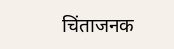चिंताजनक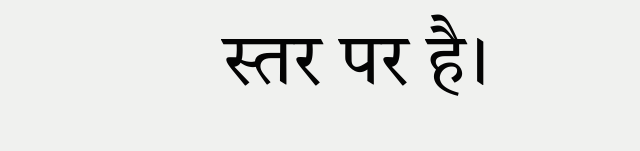स्तर पर है।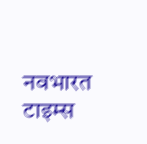नवभारत टाइम्स